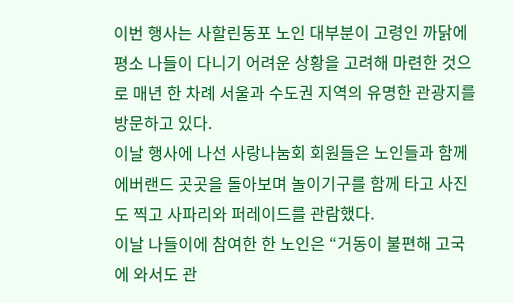이번 행사는 사할린동포 노인 대부분이 고령인 까닭에 평소 나들이 다니기 어려운 상황을 고려해 마련한 것으로 매년 한 차례 서울과 수도권 지역의 유명한 관광지를 방문하고 있다.
이날 행사에 나선 사랑나눔회 회원들은 노인들과 함께 에버랜드 곳곳을 돌아보며 놀이기구를 함께 타고 사진도 찍고 사파리와 퍼레이드를 관람했다.
이날 나들이에 참여한 한 노인은 “거동이 불편해 고국에 와서도 관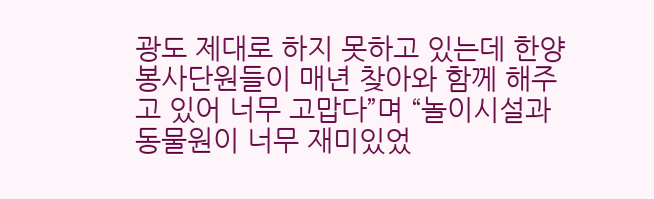광도 제대로 하지 못하고 있는데 한양 봉사단원들이 매년 찾아와 함께 해주고 있어 너무 고맙다”며 “놀이시설과 동물원이 너무 재미있었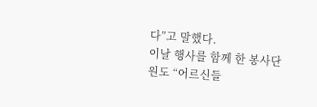다”고 말했다.
이날 행사를 함께 한 봉사단원도 “어르신들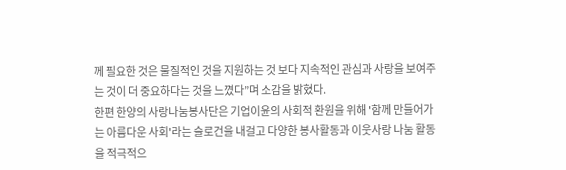께 필요한 것은 물질적인 것을 지원하는 것 보다 지속적인 관심과 사랑을 보여주는 것이 더 중요하다는 것을 느꼈다”며 소감을 밝혔다.
한편 한양의 사랑나눔봉사단은 기업이윤의 사회적 환원을 위해 '함께 만들어가는 아름다운 사회'라는 슬로건을 내걸고 다양한 봉사활동과 이웃사랑 나눔 활동을 적극적으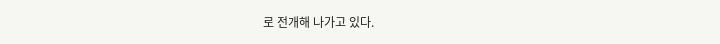로 전개해 나가고 있다.